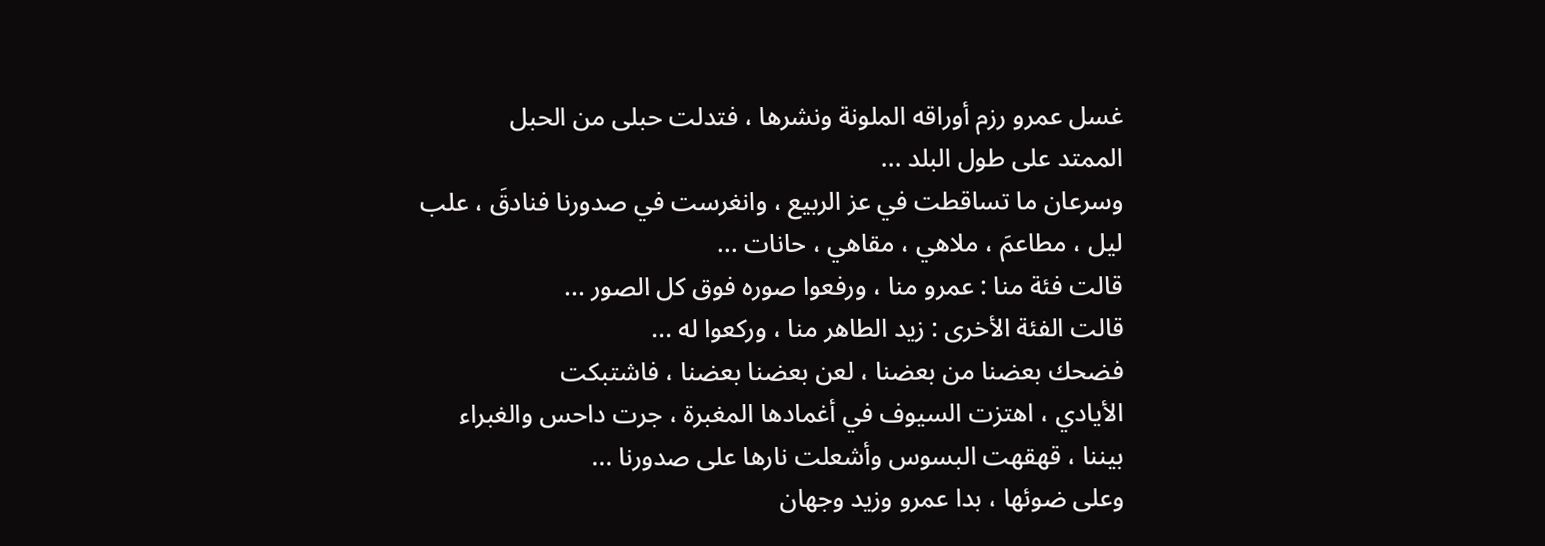غسل عمرو رزم أوراقه الملونة ونشرها ، فتدلت حبلى من الحبل
الممتد على طول البلد ...
وسرعان ما تساقطت في عز الربيع ، وانغرست في صدورنا فنادقَ ، علب
ليل ، مطاعمَ ، ملاهي ، مقاهي ، حانات ...
قالت فئة منا : عمرو منا ، ورفعوا صوره فوق كل الصور ...
قالت الفئة الأخرى : زيد الطاهر منا ، وركعوا له ...
فضحك بعضنا من بعضنا ، لعن بعضنا بعضنا ، فاشتبكت
الأيادي ، اهتزت السيوف في أغمادها المغبرة ، جرت داحس والغبراء
بيننا ، قهقهت البسوس وأشعلت نارها على صدورنا ...
وعلى ضوئها ، بدا عمرو وزيد وجهان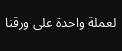لعملة واحدة على ورقنا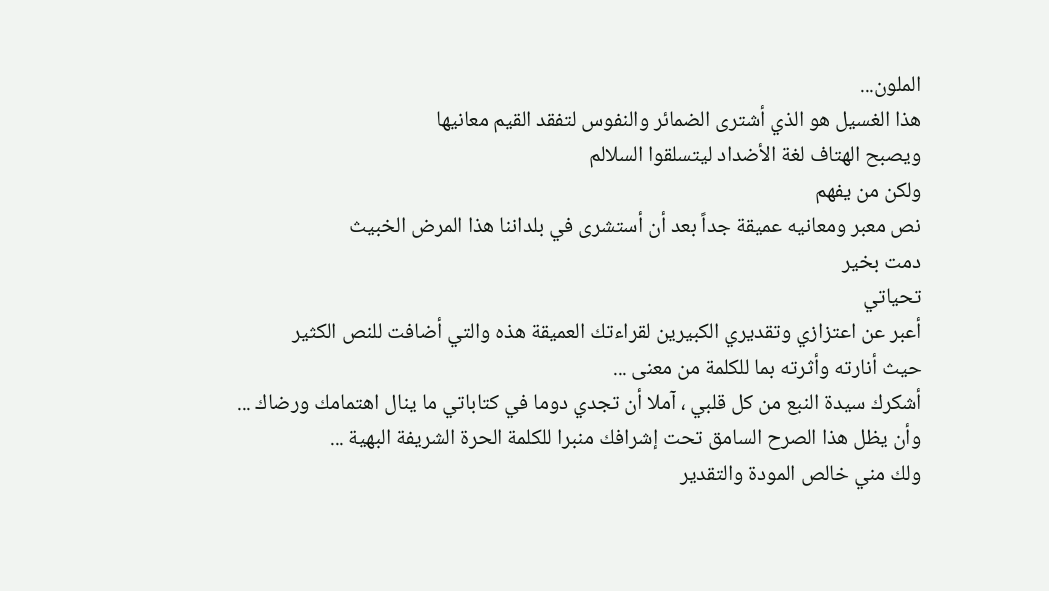الملون...
هذا الغسيل هو الذي أشترى الضمائر والنفوس لتفقد القيم معانيها
ويصبح الهتاف لغة الأضداد ليتسلقوا السلالم
ولكن من يفهم
نص معبر ومعانيه عميقة جداً بعد أن أستشرى في بلداننا هذا المرض الخبيث
دمت بخير
تحياتي
أعبر عن اعتزازي وتقديري الكبيرين لقراءتك العميقة هذه والتي أضافت للنص الكثير
حيث أنارته وأثرته بما للكلمة من معنى ...
أشكرك سيدة النبع من كل قلبي ، آملا أن تجدي دوما في كتاباتي ما ينال اهتمامك ورضاك ...
وأن يظل هذا الصرح السامق تحت إشرافك منبرا للكلمة الحرة الشريفة البهية ...
ولك مني خالص المودة والتقدير